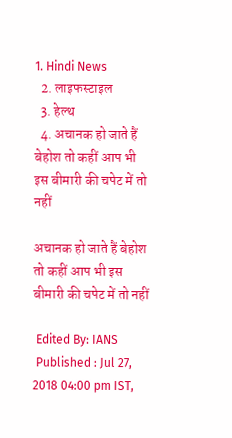1. Hindi News
  2. लाइफस्टाइल
  3. हेल्थ
  4. अचानक हो जाते हैं बेहोश तो कहीं आप भी इस बीमारी की चपेट में तो नहीं

अचानक हो जाते हैं बेहोश तो कहीं आप भी इस बीमारी की चपेट में तो नहीं

 Edited By: IANS
 Published : Jul 27, 2018 04:00 pm IST,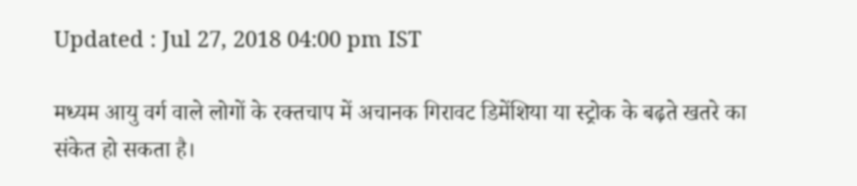Updated : Jul 27, 2018 04:00 pm IST

मध्यम आयु वर्ग वाले लोगों के रक्तचाप में अचानक गिरावट डिमेंशिया या स्ट्रोक के बढ़ते खतरे का संकेत हो सकता है।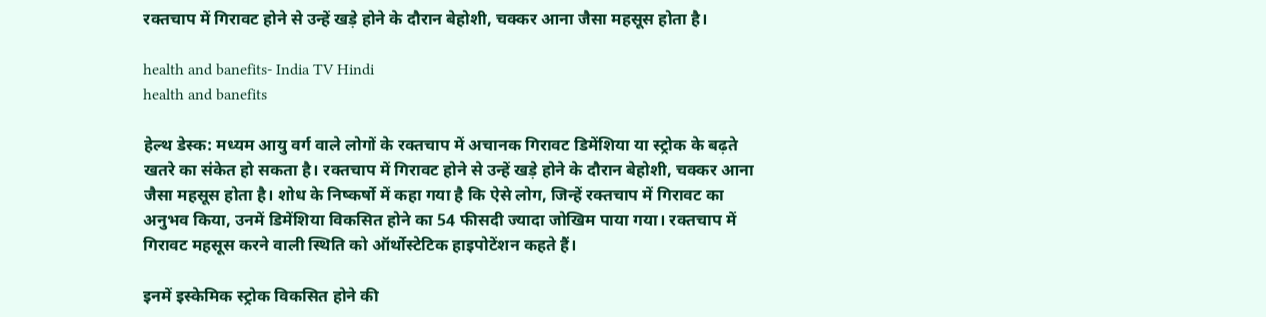रक्तचाप में गिरावट होने से उन्हें खड़े होने के दौरान बेहोशी, चक्कर आना जैसा महसूस होता है।

health and banefits- India TV Hindi
health and banefits

हेल्थ डेस्क: मध्यम आयु वर्ग वाले लोगों के रक्तचाप में अचानक गिरावट डिमेंशिया या स्ट्रोक के बढ़ते खतरे का संकेत हो सकता है। रक्तचाप में गिरावट होने से उन्हें खड़े होने के दौरान बेहोशी, चक्कर आना जैसा महसूस होता है। शोध के निष्कर्षो में कहा गया है कि ऐसे लोग, जिन्हें रक्तचाप में गिरावट का अनुभव किया, उनमें डिमेंशिया विकसित होने का 54 फीसदी ज्यादा जोखिम पाया गया। रक्तचाप में गिरावट महसूस करने वाली स्थिति को ऑर्थोस्टेटिक हाइपोटेंशन कहते हैं।

इनमें इस्केमिक स्ट्रोक विकसित होने की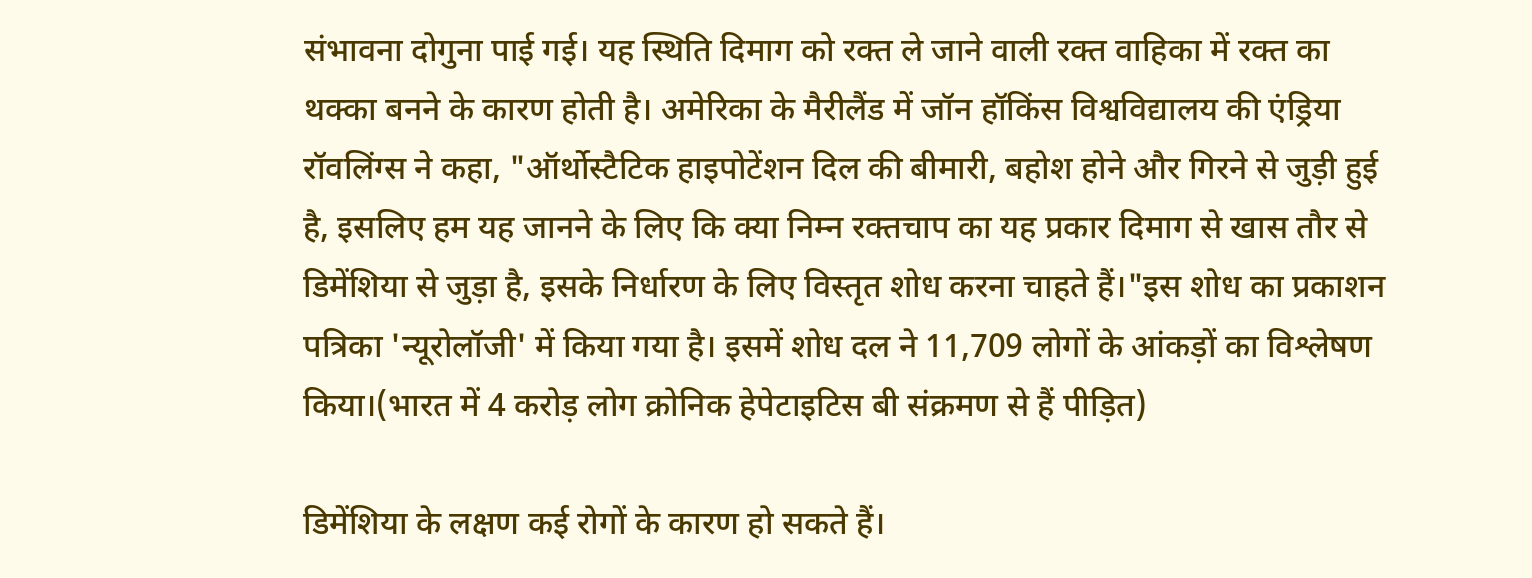संभावना दोगुना पाई गई। यह स्थिति दिमाग को रक्त ले जाने वाली रक्त वाहिका में रक्त का थक्का बनने के कारण होती है। अमेरिका के मैरीलैंड में जॉन हॉकिंस विश्वविद्यालय की एंड्रिया रॉवलिंग्स ने कहा, "ऑर्थोस्टैटिक हाइपोटेंशन दिल की बीमारी, बहोश होने और गिरने से जुड़ी हुई है, इसलिए हम यह जानने के लिए कि क्या निम्न रक्तचाप का यह प्रकार दिमाग से खास तौर से डिमेंशिया से जुड़ा है, इसके निर्धारण के लिए विस्तृत शोध करना चाहते हैं।"इस शोध का प्रकाशन पत्रिका 'न्यूरोलॉजी' में किया गया है। इसमें शोध दल ने 11,709 लोगों के आंकड़ों का विश्लेषण किया।(भारत में 4 करोड़ लोग क्रोनिक हेपेटाइटिस बी संक्रमण से हैं पीड़ित)

डिमेंशिया के लक्षण कई रोगों के कारण हो सकते हैं।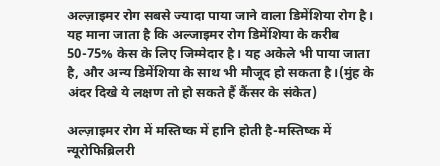अल्ज़ाइमर रोग सबसे ज्यादा पाया जाने वाला डिमेंशिया रोग है। यह माना जाता है कि अल्जाइमर रोग डिमेंशिया के करीब 50-75% केस के लिए जिम्मेदार है। यह अकेले भी पाया जाता है, और अन्य डिमेंशिया के साथ भी मौजूद हो सकता है।(मुंह के अंदर दिखे ये लक्षण तो हो सकते हैं कैंसर के संकेत)

अल्ज़ाइमर रोग में मस्तिष्क में हानि होती है-मस्तिष्क में न्यूरोफिब्रिलरी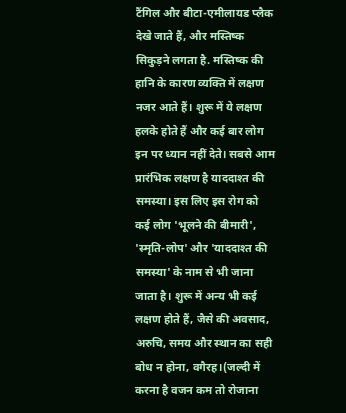टैंगिल और बीटा-एमीलायड प्लैक देखे जाते हैं, और मस्तिष्क सिकुड़ने लगता है. मस्तिष्क की हानि के कारण व्यक्ति में लक्षण नजर आते हैं। शुरू में ये लक्षण हलके होते हैं और कई बार लोग इन पर ध्यान नहीं देते। सबसे आम प्रारंभिक लक्षण है याददाश्त की समस्या। इस लिए इस रोग को कई लोग 'भूलने की बीमारी', 'स्मृति-लोप' और 'याददाश्त की समस्या' के नाम से भी जाना जाता है। शुरू में अन्य भी कई लक्षण होते हैं, जैसे की अवसाद, अरुचि, समय और स्थान का सही बोध न होना, वगैरह।(जल्दी में करना है वजन कम तो रोजाना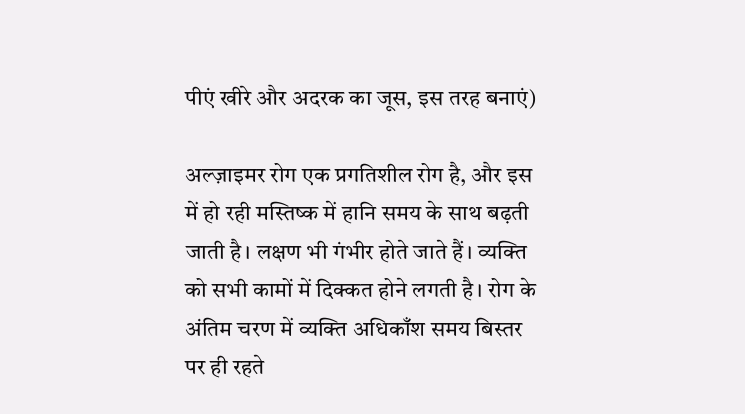पीएं खीरे और अदरक का जूस, इस तरह बनाएं)

अल्ज़ाइमर रोग एक प्रगतिशील रोग है, और इस में हो रही मस्तिष्क में हानि समय के साथ बढ़ती जाती है। लक्षण भी गंभीर होते जाते हैं। व्यक्ति को सभी कामों में दिक्कत होने लगती है। रोग के अंतिम चरण में व्यक्ति अधिकाँश समय बिस्तर पर ही रहते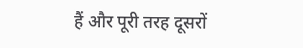हैं और पूरी तरह दूसरों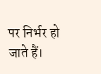पर निर्भर हो जाते हैं।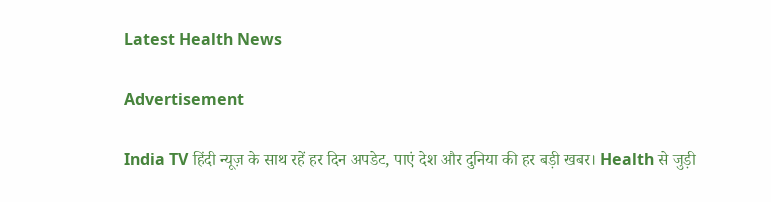Latest Health News

Advertisement

India TV हिंदी न्यूज़ के साथ रहें हर दिन अपडेट, पाएं देश और दुनिया की हर बड़ी खबर। Health से जुड़ी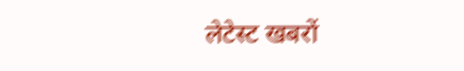लेटेस्ट खबरों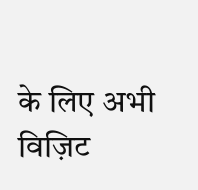के लिए अभी विज़िट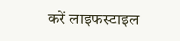करें लाइफस्टाइल